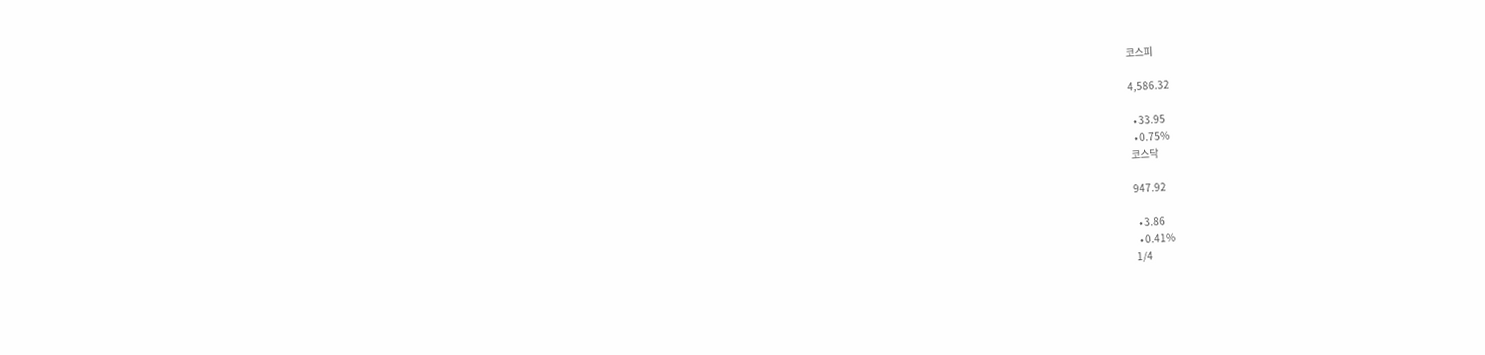코스피

4,586.32

  • 33.95
  • 0.75%
코스닥

947.92

  • 3.86
  • 0.41%
1/4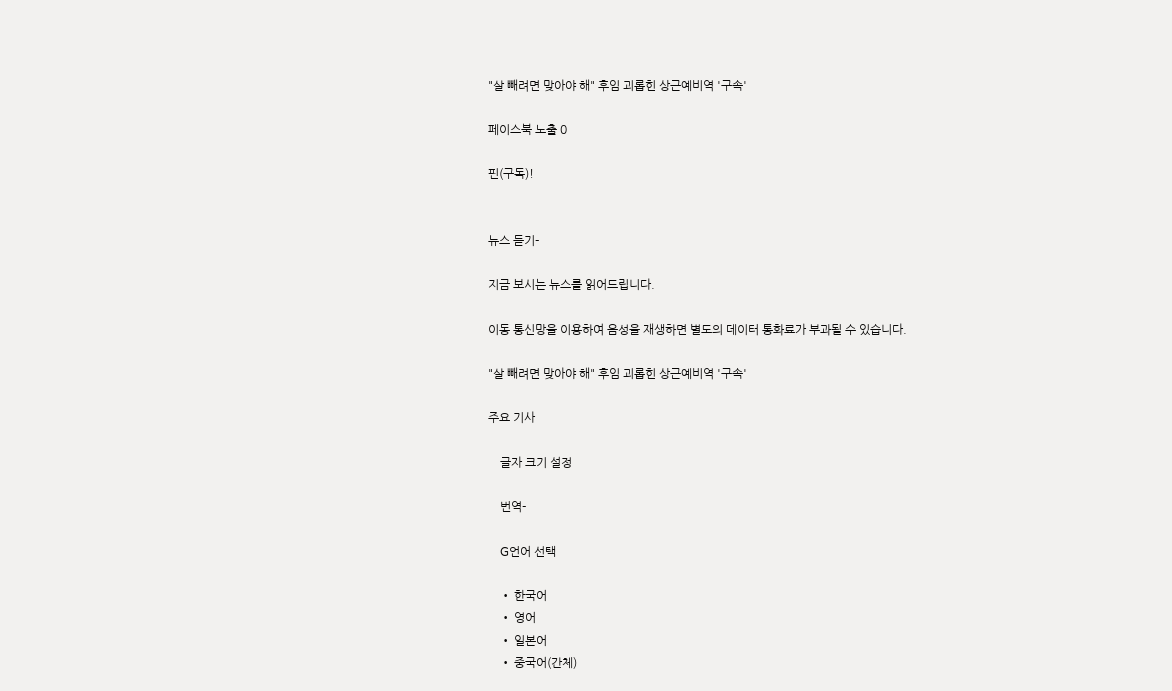"살 빼려면 맞아야 해" 후임 괴롭힌 상근예비역 '구속'

페이스북 노출 0

핀(구독)!


뉴스 듣기-

지금 보시는 뉴스를 읽어드립니다.

이동 통신망을 이용하여 음성을 재생하면 별도의 데이터 통화료가 부과될 수 있습니다.

"살 빼려면 맞아야 해" 후임 괴롭힌 상근예비역 '구속'

주요 기사

    글자 크기 설정

    번역-

    G언어 선택

    • 한국어
    • 영어
    • 일본어
    • 중국어(간체)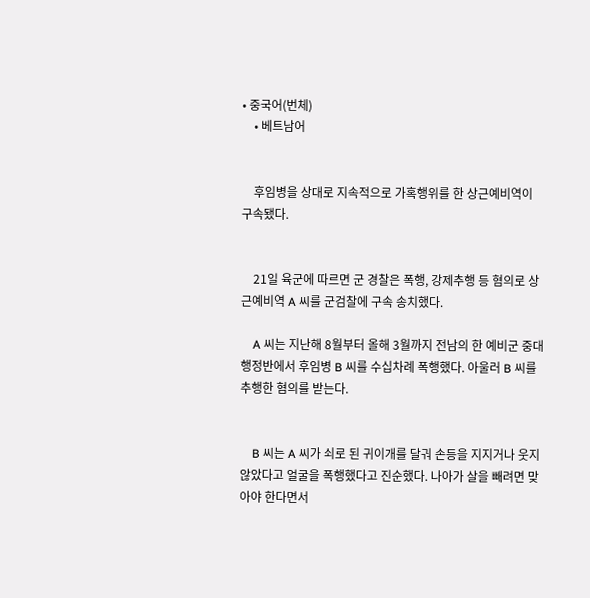• 중국어(번체)
    • 베트남어


    후임병을 상대로 지속적으로 가혹행위를 한 상근예비역이 구속됐다.


    21일 육군에 따르면 군 경찰은 폭행, 강제추행 등 혐의로 상근예비역 A 씨를 군검찰에 구속 송치했다.

    A 씨는 지난해 8월부터 올해 3월까지 전남의 한 예비군 중대 행정반에서 후임병 B 씨를 수십차례 폭행했다. 아울러 B 씨를 추행한 혐의를 받는다.


    B 씨는 A 씨가 쇠로 된 귀이개를 달궈 손등을 지지거나 웃지 않았다고 얼굴을 폭행했다고 진순했다. 나아가 살을 빼려면 맞아야 한다면서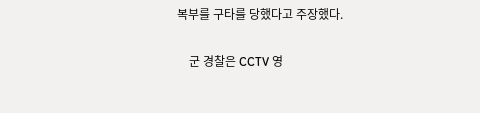복부를 구타를 당했다고 주장했다.

    군 경찰은 CCTV 영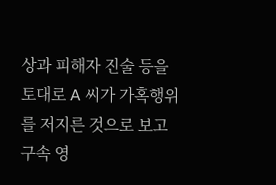상과 피해자 진술 등을 토대로 A 씨가 가혹행위를 저지른 것으로 보고 구속 영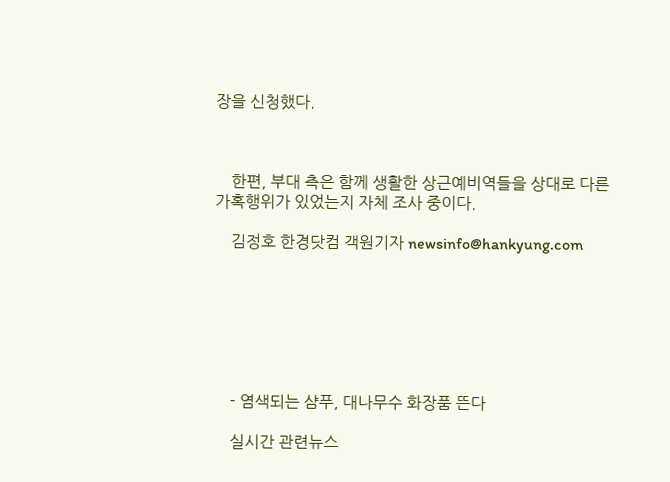장을 신청했다.



    한편, 부대 측은 함께 생활한 상근예비역들을 상대로 다른 가혹행위가 있었는지 자체 조사 중이다.

    김정호 한경닷컴 객원기자 newsinfo@hankyung.com







    - 염색되는 샴푸, 대나무수 화장품 뜬다

    실시간 관련뉴스